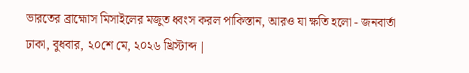ভারতের ব্রাহ্মোস মিসাইলের মজুত ধ্বংস করল পাকিস্তান, আরও যা ক্ষতি হলো - জনবার্তা
ঢাকা, বুধবার, ২০শে মে, ২০২৬ খ্রিস্টাব্দ |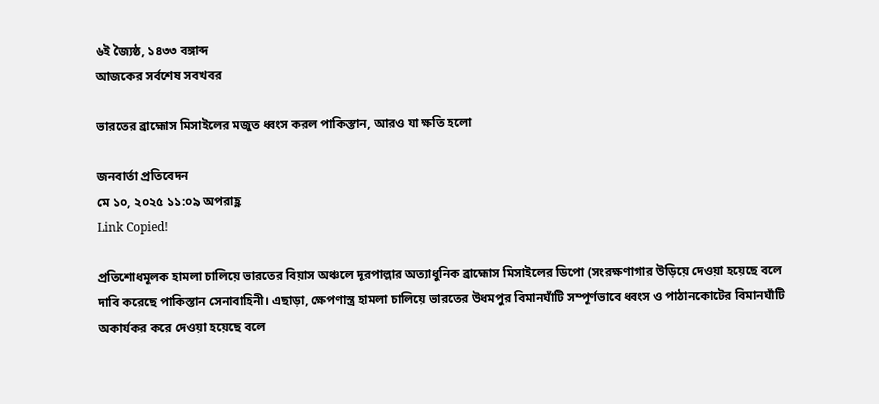৬ই জ্যৈষ্ঠ, ১৪৩৩ বঙ্গাব্দ
আজকের সর্বশেষ সবখবর

ভারতের ব্রাহ্মোস মিসাইলের মজুত ধ্বংস করল পাকিস্তান, আরও যা ক্ষতি হলো

জনবার্তা প্রতিবেদন
মে ১০, ২০২৫ ১১:০৯ অপরাহ্ণ
Link Copied!

প্রতিশোধমূলক হামলা চালিয়ে ভারতের বিয়াস অঞ্চলে দূরপাল্লার অত্যাধুনিক ব্রাহ্মোস মিসাইলের ডিপো (সংরক্ষণাগার উড়িয়ে দেওয়া হয়েছে বলে দাবি করেছে পাকিস্তান সেনাবাহিনী। এছাড়া, ক্ষেপণাস্ত্র হামলা চালিয়ে ভারতের উধমপুর বিমানঘাঁটি সম্পূর্ণভাবে ধ্বংস ও পাঠানকোটের বিমানঘাঁটি অকার্যকর করে দেওয়া হয়েছে বলে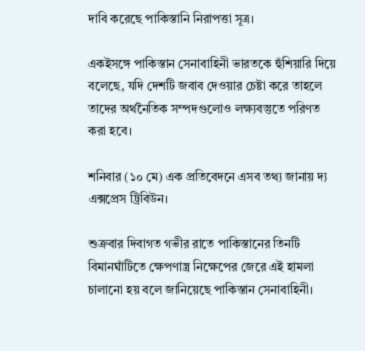দাবি করেছে পাকিস্তানি নিরাপত্তা সূত্র।

একইসঙ্গে পাকিস্তান সেনাবাহিনী ভারতকে হুঁশিয়ারি দিয়ে বলেছে, যদি দেশটি জবাব দেওয়ার চেষ্টা করে তাহলে তাদের অর্থনৈতিক সম্পদগুলোও লক্ষ্যবস্তুতে পরিণত করা হবে।

শনিবার (১০ মে) এক প্রতিবেদনে এসব তথ্য জানায় দ্য এক্সপ্রেস ট্রিবিউন।

শুক্রবার দিবাগত গভীর রাতে পাকিস্তানের তিনটি বিমানঘাঁটিতে ক্ষেপণাস্ত্র নিক্ষেপের জেরে এই হামলা চালানো হয় বলে জানিয়েছে পাকিস্তান সেনাবাহিনী।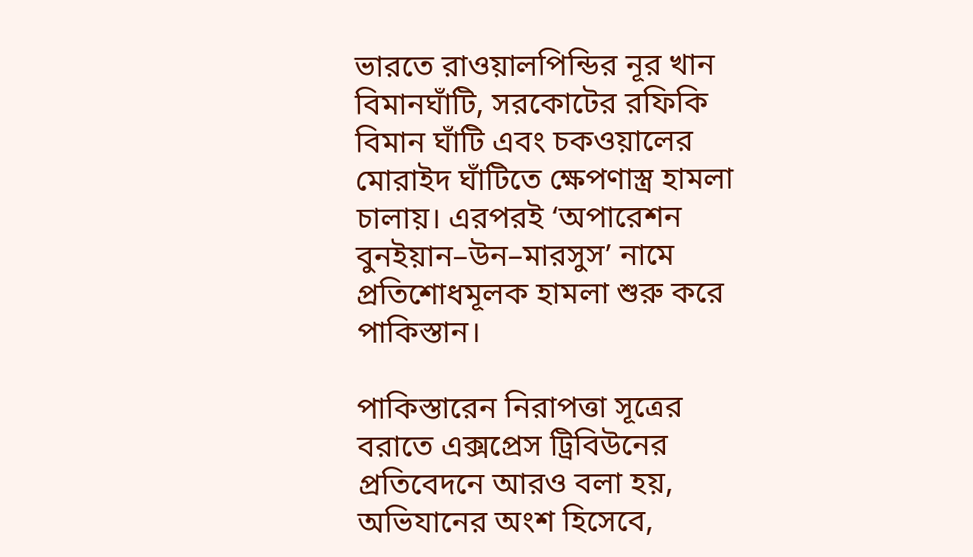ভারতে রাওয়ালপিন্ডির নূর খান বিমানঘাঁটি, সরকোটের রফিকি বিমান ঘাঁটি এবং চকওয়ালের মোরাইদ ঘাঁটিতে ক্ষেপণাস্ত্র হামলা চালায়। এরপরই ‘অপারেশন বুনইয়ান–উন–মারসুস’ নামে প্রতিশোধমূলক হামলা শুরু করে পাকিস্তান।

পাকিস্তারেন নিরাপত্তা সূত্রের বরাতে এক্সপ্রেস ট্রিবিউনের প্রতিবেদনে আরও বলা হয়, অভিযানের অংশ হিসেবে,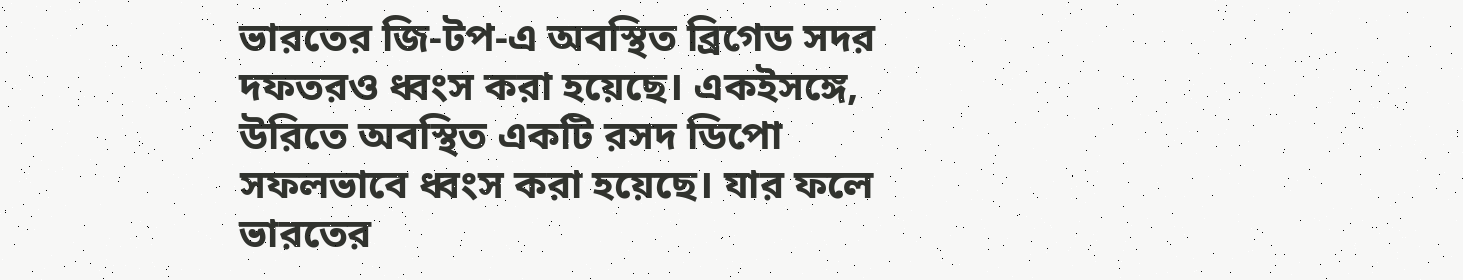ভারতের জি-টপ-এ অবস্থিত ব্রিগেড সদর দফতরও ধ্বংস করা হয়েছে। একইসঙ্গে, উরিতে অবস্থিত একটি রসদ ডিপো সফলভাবে ধ্বংস করা হয়েছে। যার ফলে ভারতের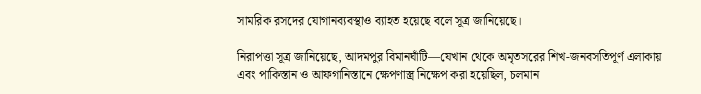সামরিক রসদের যোগানব্যবস্থাও ব্যাহত হয়েছে বলে সূত্র জানিয়েছে।

নিরাপত্তা সূত্র জানিয়েছে, আদমপুর বিমানঘাঁটি—যেখান থেকে অমৃতসরের শিখ-জনবসতিপূর্ণ এলাকায় এবং পাকিস্তান ও আফগানিস্তানে ক্ষেপণাস্ত্র নিক্ষেপ করা হয়েছিল, চলমান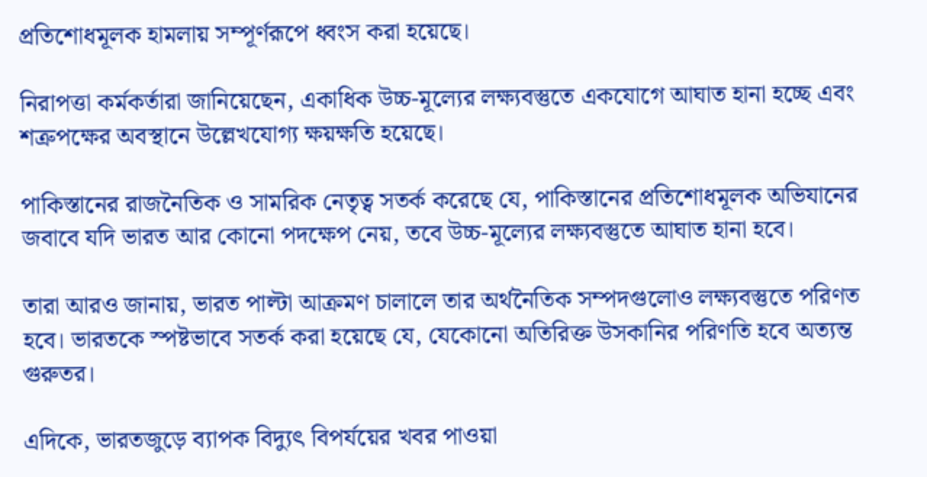প্রতিশোধমূলক হামলায় সম্পূর্ণরূপে ধ্বংস করা হয়েছে।

নিরাপত্তা কর্মকর্তারা জানিয়েছেন, একাধিক উচ্চ-মূল্যের লক্ষ্যবস্তুতে একযোগে আঘাত হানা হচ্ছে এবং শত্রুপক্ষের অবস্থানে উল্লেখযোগ্য ক্ষয়ক্ষতি হয়েছে।

পাকিস্তানের রাজনৈতিক ও সামরিক নেতৃত্ব সতর্ক করেছে যে, পাকিস্তানের প্রতিশোধমূলক অভিযানের জবাবে যদি ভারত আর কোনো পদক্ষেপ নেয়, তবে উচ্চ-মূল্যের লক্ষ্যবস্তুতে আঘাত হানা হবে।

তারা আরও জানায়, ভারত পাল্টা আক্রমণ চালালে তার অর্থনৈতিক সম্পদগুলোও লক্ষ্যবস্তুতে পরিণত হবে। ভারতকে স্পষ্টভাবে সতর্ক করা হয়েছে যে, যেকোনো অতিরিক্ত উসকানির পরিণতি হবে অত্যন্ত গুরুতর।

এদিকে, ভারতজুড়ে ব্যাপক বিদ্যুৎ বিপর্যয়ের খবর পাওয়া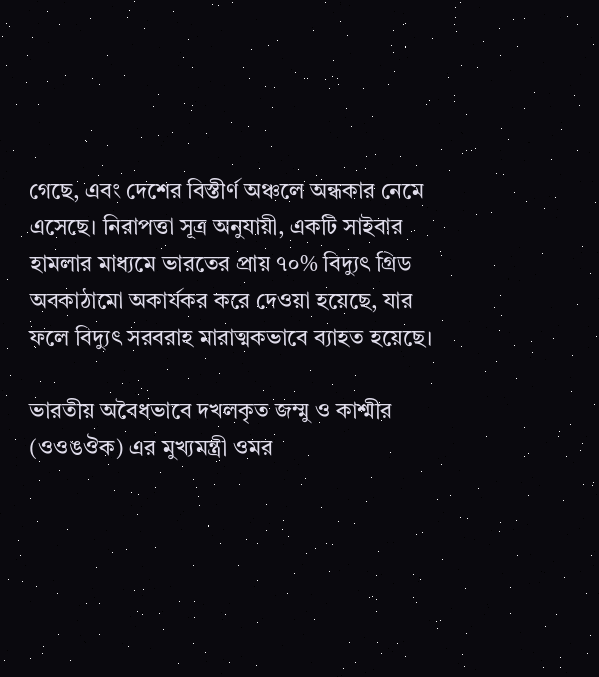গেছে, এবং দেশের বিস্তীর্ণ অঞ্চলে অন্ধকার নেমে এসেছে। নিরাপত্তা সূত্র অনুযায়ী, একটি সাইবার হামলার মাধ্যমে ভারতের প্রায় ৭০% বিদ্যুৎ গ্রিড অবকাঠামো অকার্যকর করে দেওয়া হয়েছে, যার ফলে বিদ্যুৎ সরবরাহ মারাত্মকভাবে ব্যাহত হয়েছে।

ভারতীয় অবৈধভাবে দখলকৃত জম্মু ও কাশ্মীর (ওওঙঔক) এর মুখ্যমন্ত্রী ওমর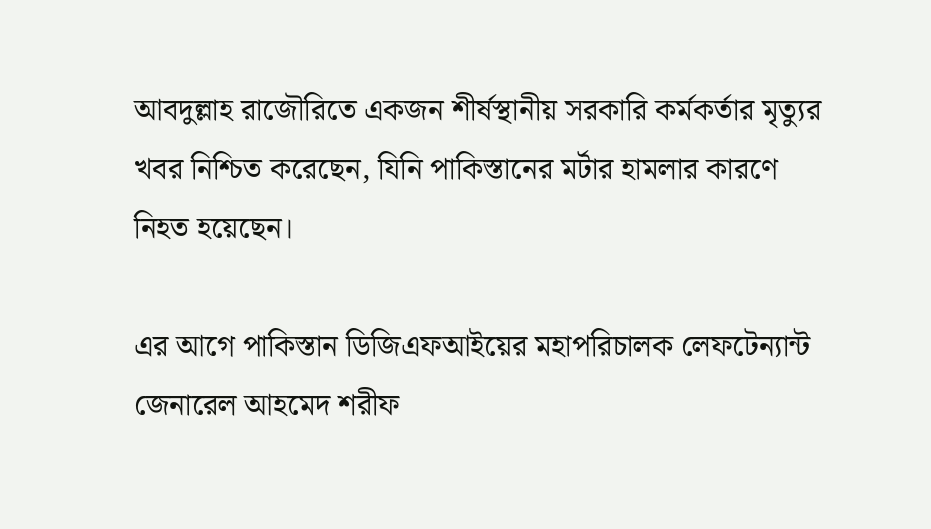আবদুল্লাহ রাজৌরিতে একজন শীর্ষস্থানীয় সরকারি কর্মকর্তার মৃত্যুর খবর নিশ্চিত করেছেন, যিনি পাকিস্তানের মর্টার হামলার কারণে নিহত হয়েছেন।

এর আগে পাকিস্তান ডিজিএফআইয়ের মহাপরিচালক লেফটেন্যান্ট জেনারেল আহমেদ শরীফ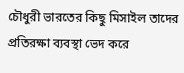চৌধুরী ভারতের কিছু মিসাইল তাদের প্রতিরক্ষা ব্যবস্থা ভেদ করে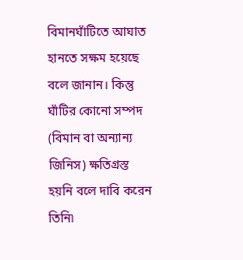বিমানঘাঁটিতে আঘাত হানতে সক্ষম হয়েছে বলে জানান। কিন্তু ঘাঁটির কোনো সম্পদ (বিমান বা অন্যান্য জিনিস) ক্ষতিগ্রস্ত হয়নি বলে দাবি করেন তিনি৷